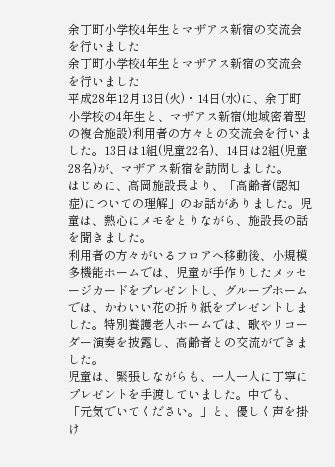余丁町小学校4年生とマザアス新宿の交流会を行いました
余丁町小学校4年生とマザアス新宿の交流会を行いました
平成28年12月13日(火)・14日(水)に、余丁町小学校の4年生と、マザアス新宿(地域密着型の複合施設)利用者の方々との交流会を行いました。13日は1組(児童22名)、14日は2組(児童28名)が、マザアス新宿を訪問しました。
はじめに、高岡施設長より、「高齢者(認知症)についての理解」のお話がありました。児童は、熱心にメモをとりながら、施設長の話を聞きました。
利用者の方々がいるフロアへ移動後、小規模多機能ホームでは、児童が手作りしたメッセージカードをプレゼントし、グループホームでは、かわいい花の折り紙をプレゼントしました。特別養護老人ホームでは、歌やリコーダー演奏を披露し、高齢者との交流ができました。
児童は、緊張しながらも、一人一人に丁寧にプレゼントを手渡していました。中でも、「元気でいてください。」と、優しく声を掛け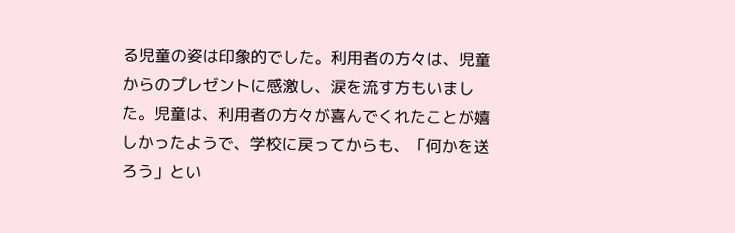る児童の姿は印象的でした。利用者の方々は、児童からのプレゼントに感激し、涙を流す方もいました。児童は、利用者の方々が喜んでくれたことが嬉しかったようで、学校に戻ってからも、「何かを送ろう」とい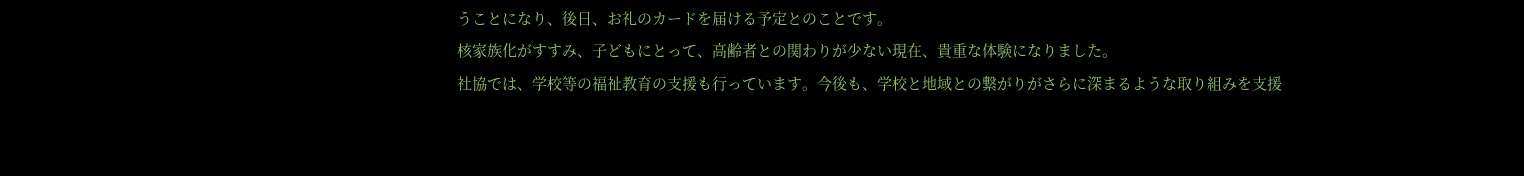うことになり、後日、お礼のカードを届ける予定とのことです。
核家族化がすすみ、子どもにとって、高齢者との関わりが少ない現在、貴重な体験になりました。
社協では、学校等の福祉教育の支援も行っています。今後も、学校と地域との繋がりがさらに深まるような取り組みを支援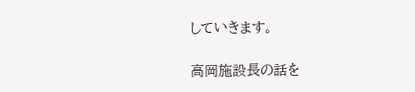していきます。

高岡施設長の話を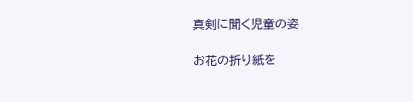真剣に聞く児童の姿

お花の折り紙を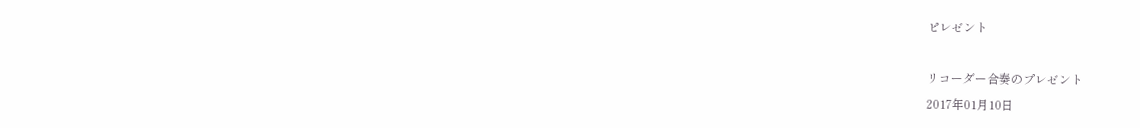ピレゼント

リコーダー合奏のプレゼント
2017年01月10日